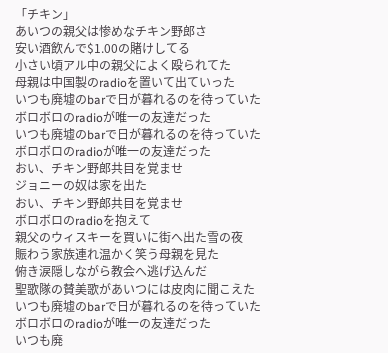「チキン」
あいつの親父は惨めなチキン野郎さ
安い酒飲んで$1.00の賭けしてる
小さい頃アル中の親父によく殴られてた
母親は中国製のradioを置いて出ていった
いつも廃墟のbarで日が暮れるのを待っていた
ボロボロのradioが唯一の友達だった
いつも廃墟のbarで日が暮れるのを待っていた
ボロボロのradioが唯一の友達だった
おい、チキン野郎共目を覚ませ
ジョニーの奴は家を出た
おい、チキン野郎共目を覚ませ
ボロボロのradioを抱えて
親父のウィスキーを買いに街へ出た雪の夜
賑わう家族連れ温かく笑う母親を見た
俯き涙隠しながら教会へ逃げ込んだ
聖歌隊の賛美歌があいつには皮肉に聞こえた
いつも廃墟のbarで日が暮れるのを待っていた
ボロボロのradioが唯一の友達だった
いつも廃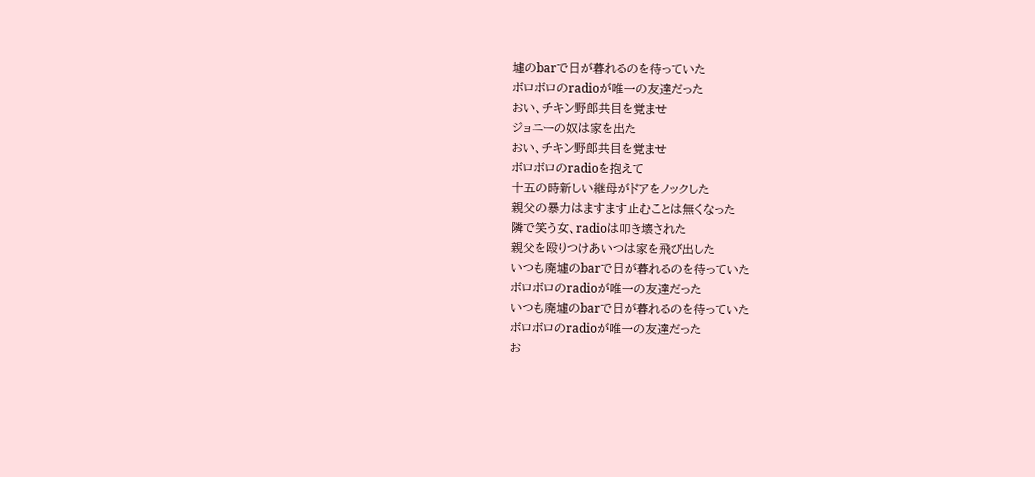墟のbarで日が暮れるのを待っていた
ボロボロのradioが唯一の友達だった
おい、チキン野郎共目を覚ませ
ジョニーの奴は家を出た
おい、チキン野郎共目を覚ませ
ボロボロのradioを抱えて
十五の時新しい継母がドアをノックした
親父の暴力はますます止むことは無くなった
隣で笑う女、radioは叩き壊された
親父を殴りつけあいつは家を飛び出した
いつも廃墟のbarで日が暮れるのを待っていた
ボロボロのradioが唯一の友達だった
いつも廃墟のbarで日が暮れるのを待っていた
ボロボロのradioが唯一の友達だった
お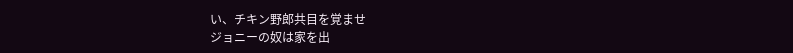い、チキン野郎共目を覚ませ
ジョニーの奴は家を出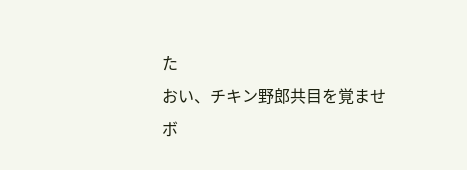た
おい、チキン野郎共目を覚ませ
ボ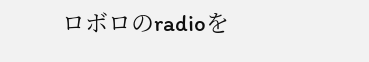ロボロのradioを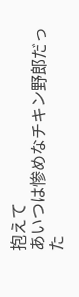抱えて
あいつは惨めなチキン野郎だった